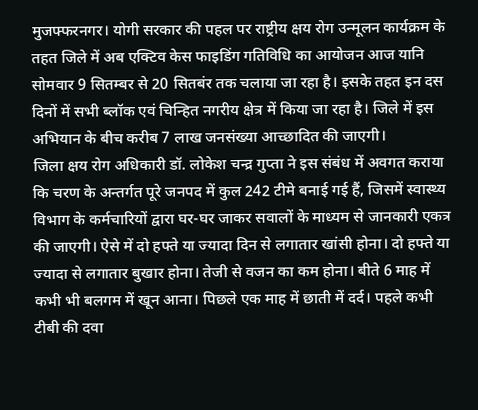मुजफ्फरनगर। योगी सरकार की पहल पर राष्ट्रीय क्षय रोग उन्मूलन कार्यक्रम के तहत जिले में अब एक्टिव केस फाइडिंग गतिविधि का आयोजन आज यानि सोमवार 9 सितम्बर से 20 सितबंर तक चलाया जा रहा है। इसके तहत इन दस दिनों में सभी ब्लॉक एवं चिन्हित नगरीय क्षेत्र में किया जा रहा है। जिले में इस अभियान के बीच करीब 7 लाख जनसंख्या आच्छादित की जाएगी।
जिला क्षय रोग अधिकारी डॉ. लोकेश चन्द्र गुप्ता ने इस संबंध में अवगत कराया कि चरण के अन्तर्गत पूरे जनपद में कुल 242 टीमे बनाई गई हैं, जिसमें स्वास्थ्य विभाग के कर्मचारियों द्वारा घर-घर जाकर सवालों के माध्यम से जानकारी एकत्र की जाएगी। ऐसे में दो हफ्ते या ज्यादा दिन से लगातार खांसी होना। दो हफ्ते या ज्यादा से लगातार बुखार होना। तेजी से वजन का कम होना। बीते 6 माह में कभी भी बलगम में खून आना। पिछले एक माह में छाती में दर्द। पहले कभी टीबी की दवा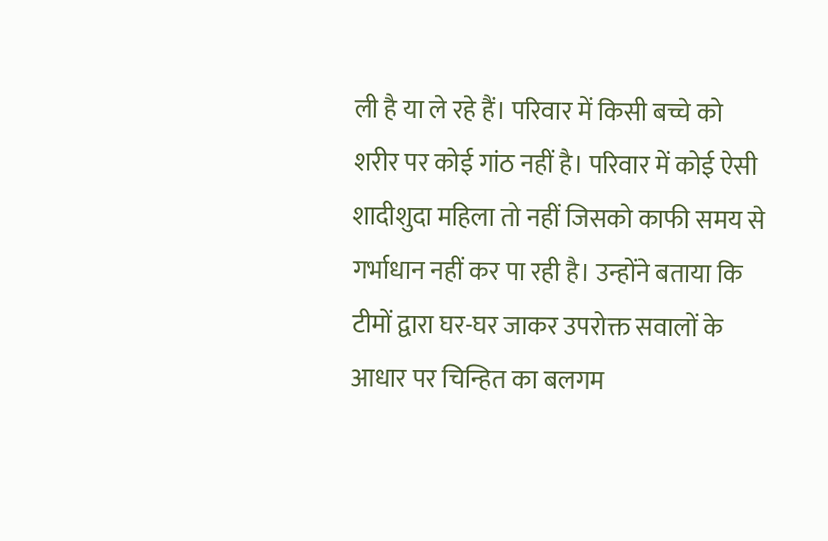ली है या ले रहे हैं। परिवार में किसी बच्चे को शरीर पर कोई गांठ नहीं है। परिवार में कोई ऐसी शादीशुदा महिला तो नहीं जिसको काफी समय से गर्भाधान नहीं कर पा रही है। उन्होंने बताया कि टीमों द्वारा घर-घर जाकर उपरोक्त सवालों के आधार पर चिन्हित का बलगम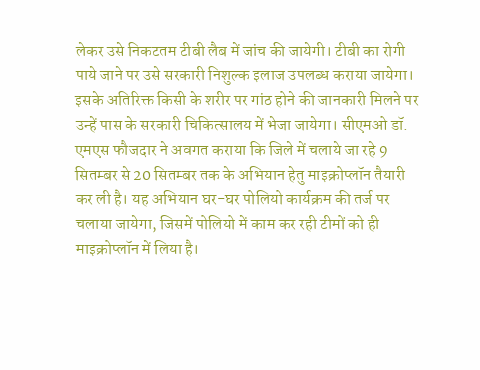लेकर उसे निकटतम टीबी लैब में जांच की जायेगी। टीबी का रोगी पाये जाने पर उसे सरकारी निशुल्क इलाज उपलब्ध कराया जायेगा। इसके अतिरिक्त किसी के शरीर पर गांठ होने की जानकारी मिलने पर उन्हें पास के सरकारी चिकित्सालय में भेजा जायेगा। सीएमओ डॉ. एमएस फौजदार ने अवगत कराया कि जिले में चलाये जा रहे 9 सितम्बर से 20 सितम्बर तक के अभियान हेतु माइक्रोप्लॉन तैयारी कर ली है। यह अभियान घर-घर पोलियो कार्यक्रम की तर्ज पर चलाया जायेगा, जिसमें पोलियो में काम कर रही टीमों को ही माइक्रोप्लॉन में लिया है।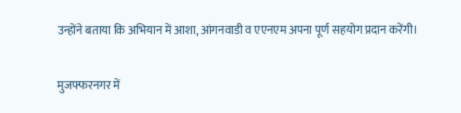उन्होंने बताया कि अभियान में आशा, आंगनवाडी व एएनएम अपना पूर्ण सहयोग प्रदान करेंगी।

मुजफ्फरनगर में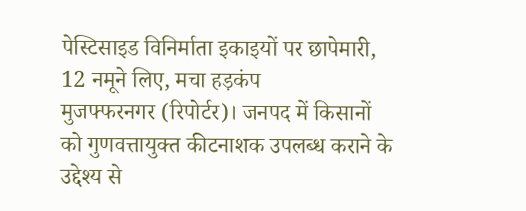पेस्टिसाइड विनिर्माता इकाइयों पर छापेमारी, 12 नमूने लिए, मचा हड़कंप
मुजफ्फरनगर (रिपोर्टर)। जनपद में किसानों को गुणवत्तायुक्त कीटनाशक उपलब्ध कराने के उद्देश्य से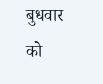बुधवार को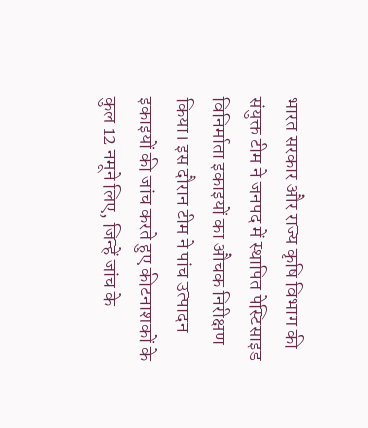भारत सरकार और राज्य कृषि विभाग की संयुक्त टीम ने जनपद में स्थापित पेस्टिसाइड विनिर्माता इकाइयों का औचक निरीक्षण किया। इस दौरान टीम ने पांच उत्पादन इकाइयों की जांच करते हुए कीटनाशकों के कुल 12 नमूने लिए, जिन्हें जांच के